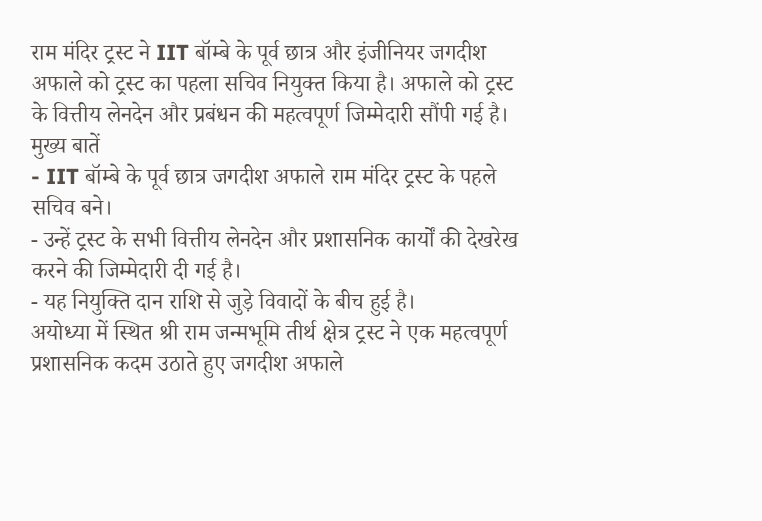राम मंदिर ट्रस्ट ने IIT बॉम्बे के पूर्व छात्र और इंजीनियर जगदीश अफाले को ट्रस्ट का पहला सचिव नियुक्त किया है। अफाले को ट्रस्ट के वित्तीय लेनदेन और प्रबंधन की महत्वपूर्ण जिम्मेदारी सौंपी गई है।
मुख्य बातें
- IIT बॉम्बे के पूर्व छात्र जगदीश अफाले राम मंदिर ट्रस्ट के पहले सचिव बने।
- उन्हें ट्रस्ट के सभी वित्तीय लेनदेन और प्रशासनिक कार्यों की देखरेख करने की जिम्मेदारी दी गई है।
- यह नियुक्ति दान राशि से जुड़े विवादों के बीच हुई है।
अयोध्या में स्थित श्री राम जन्मभूमि तीर्थ क्षेत्र ट्रस्ट ने एक महत्वपूर्ण प्रशासनिक कदम उठाते हुए जगदीश अफाले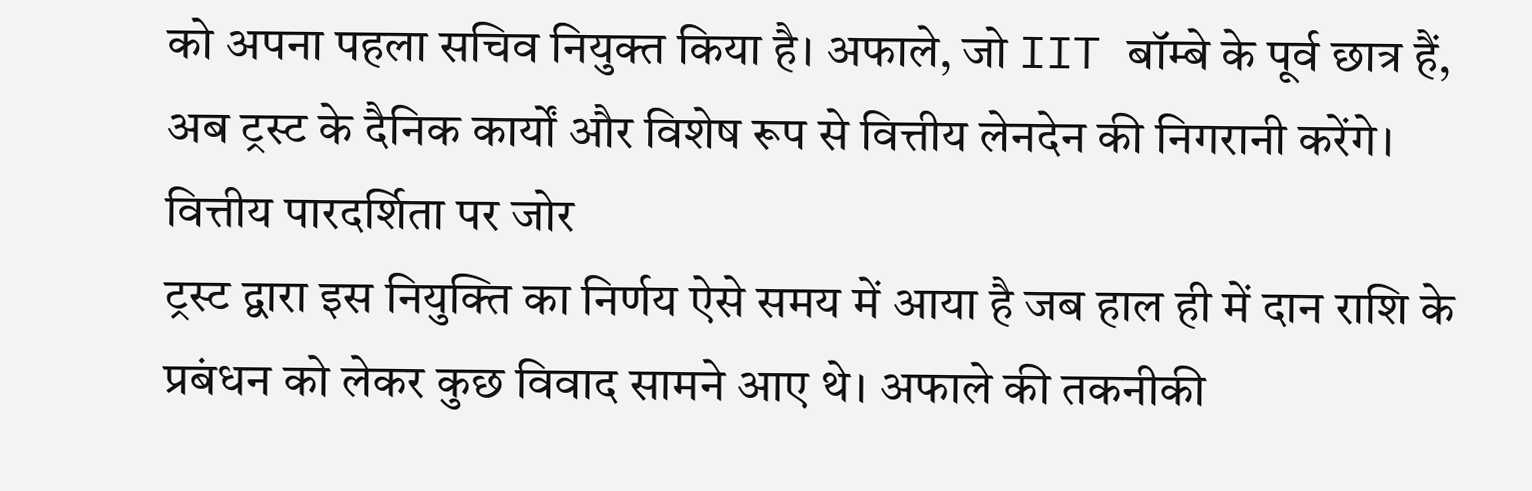को अपना पहला सचिव नियुक्त किया है। अफाले, जो IIT बॉम्बे के पूर्व छात्र हैं, अब ट्रस्ट के दैनिक कार्यों और विशेष रूप से वित्तीय लेनदेन की निगरानी करेंगे।
वित्तीय पारदर्शिता पर जोर
ट्रस्ट द्वारा इस नियुक्ति का निर्णय ऐसे समय में आया है जब हाल ही में दान राशि के प्रबंधन को लेकर कुछ विवाद सामने आए थे। अफाले की तकनीकी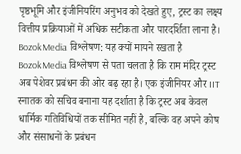पृष्ठभूमि और इंजीनियरिंग अनुभव को देखते हुए, ट्रस्ट का लक्ष्य वित्तीय प्रक्रियाओं में अधिक सटीकता और पारदर्शिता लाना है।
BozokMedia विश्लेषण: यह क्यों मायने रखता है
BozokMedia विश्लेषण से पता चलता है कि राम मंदिर ट्रस्ट अब पेशेवर प्रबंधन की ओर बढ़ रहा है। एक इंजीनियर और IIT स्नातक को सचिव बनाना यह दर्शाता है कि ट्रस्ट अब केवल धार्मिक गतिविधियों तक सीमित नहीं है, बल्कि वह अपने कोष और संसाधनों के प्रबंधन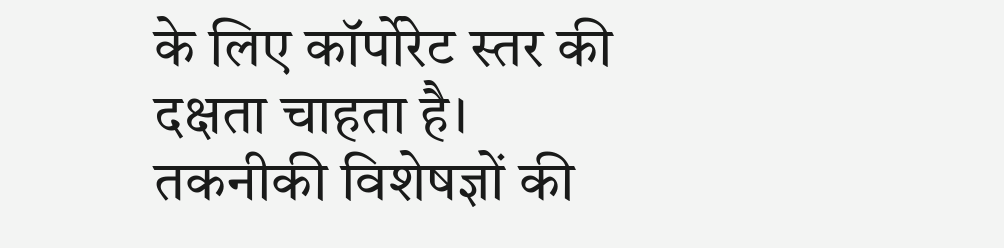के लिए कॉर्पोरेट स्तर की दक्षता चाहता है।
तकनीकी विशेषज्ञों की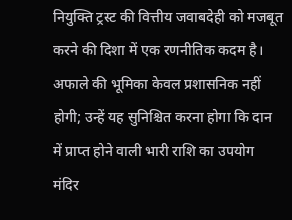नियुक्ति ट्रस्ट की वित्तीय जवाबदेही को मजबूत करने की दिशा में एक रणनीतिक कदम है।
अफाले की भूमिका केवल प्रशासनिक नहीं होगी; उन्हें यह सुनिश्चित करना होगा कि दान में प्राप्त होने वाली भारी राशि का उपयोग मंदिर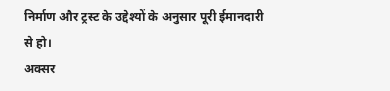निर्माण और ट्रस्ट के उद्देश्यों के अनुसार पूरी ईमानदारी से हो।
अक्सर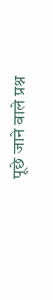पूछे जाने वाले प्रश्न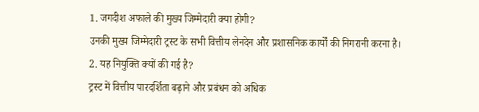1. जगदीश अफाले की मुख्य जिम्मेदारी क्या होगी?
उनकी मुख्य जिम्मेदारी ट्रस्ट के सभी वित्तीय लेनदेन और प्रशासनिक कार्यों की निगरानी करना है।
2. यह नियुक्ति क्यों की गई है?
ट्रस्ट में वित्तीय पारदर्शिता बढ़ाने और प्रबंधन को अधिक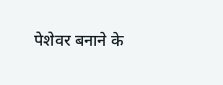पेशेवर बनाने के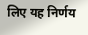लिए यह निर्णय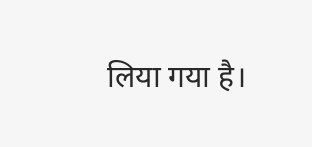लिया गया है।